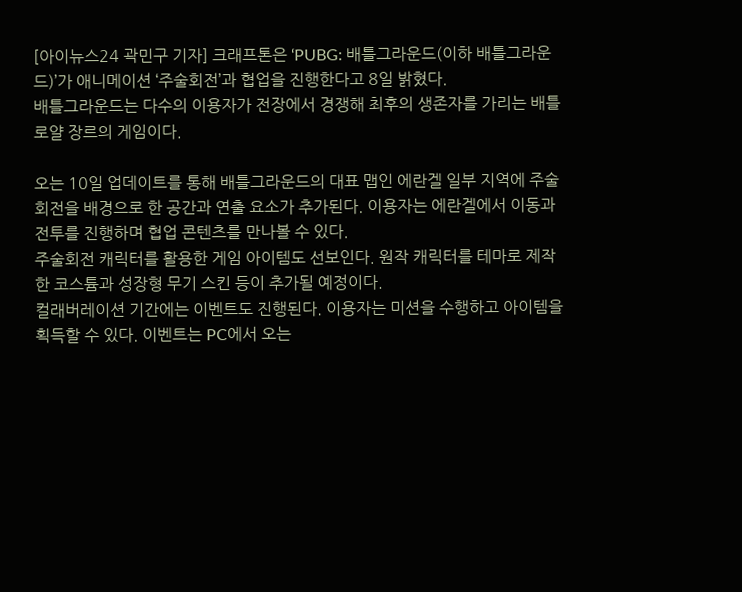[아이뉴스24 곽민구 기자] 크래프톤은 ‘PUBG: 배틀그라운드(이하 배틀그라운드)’가 애니메이션 ‘주술회전’과 협업을 진행한다고 8일 밝혔다.
배틀그라운드는 다수의 이용자가 전장에서 경쟁해 최후의 생존자를 가리는 배틀로얄 장르의 게임이다.

오는 10일 업데이트를 통해 배틀그라운드의 대표 맵인 에란겔 일부 지역에 주술회전을 배경으로 한 공간과 연출 요소가 추가된다. 이용자는 에란겔에서 이동과 전투를 진행하며 협업 콘텐츠를 만나볼 수 있다.
주술회전 캐릭터를 활용한 게임 아이템도 선보인다. 원작 캐릭터를 테마로 제작한 코스튬과 성장형 무기 스킨 등이 추가될 예정이다.
컬래버레이션 기간에는 이벤트도 진행된다. 이용자는 미션을 수행하고 아이템을 획득할 수 있다. 이벤트는 PC에서 오는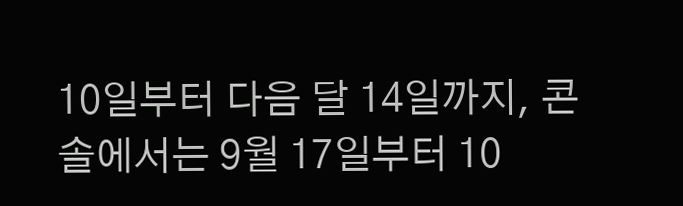10일부터 다음 달 14일까지, 콘솔에서는 9월 17일부터 10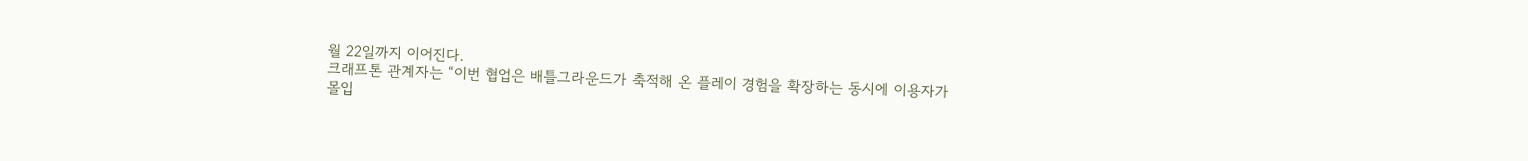월 22일까지 이어진다.
크래프톤 관계자는 “이번 협업은 배틀그라운드가 축적해 온 플레이 경험을 확장하는 동시에 이용자가 몰입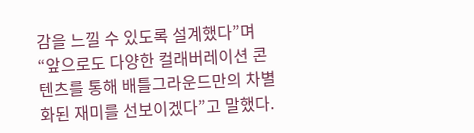감을 느낄 수 있도록 설계했다”며 “앞으로도 다양한 컬래버레이션 콘텐츠를 통해 배틀그라운드만의 차별화된 재미를 선보이겠다”고 말했다.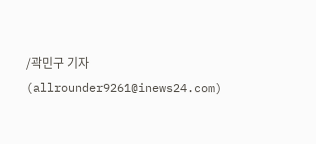/곽민구 기자(allrounder9261@inews24.com)